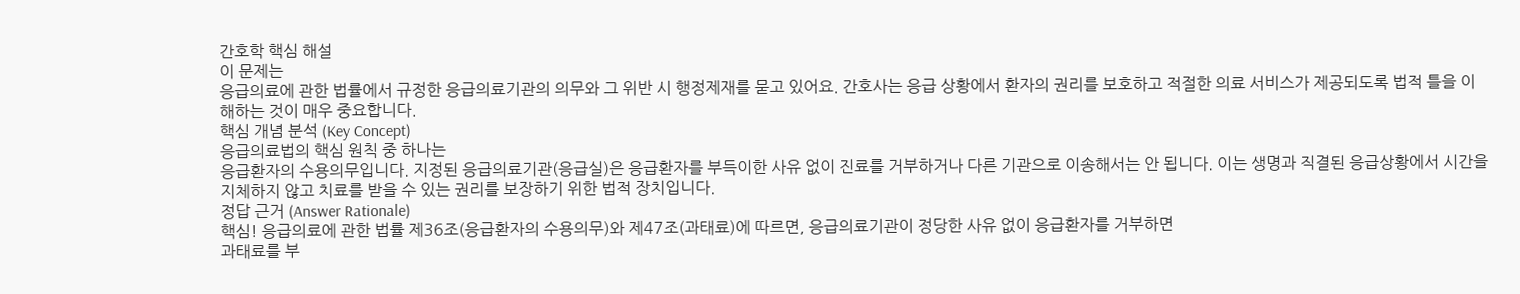간호학 핵심 해설
이 문제는
응급의료에 관한 법률에서 규정한 응급의료기관의 의무와 그 위반 시 행정제재를 묻고 있어요. 간호사는 응급 상황에서 환자의 권리를 보호하고 적절한 의료 서비스가 제공되도록 법적 틀을 이해하는 것이 매우 중요합니다.
핵심 개념 분석 (Key Concept)
응급의료법의 핵심 원칙 중 하나는
응급환자의 수용의무입니다. 지정된 응급의료기관(응급실)은 응급환자를 부득이한 사유 없이 진료를 거부하거나 다른 기관으로 이송해서는 안 됩니다. 이는 생명과 직결된 응급상황에서 시간을 지체하지 않고 치료를 받을 수 있는 권리를 보장하기 위한 법적 장치입니다.
정답 근거 (Answer Rationale)
핵심! 응급의료에 관한 법률 제36조(응급환자의 수용의무)와 제47조(과태료)에 따르면, 응급의료기관이 정당한 사유 없이 응급환자를 거부하면
과태료를 부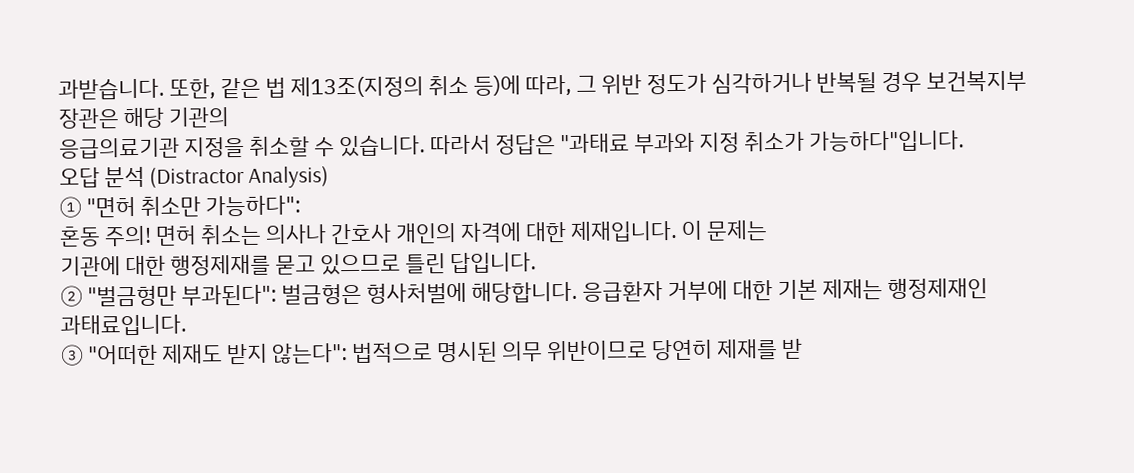과받습니다. 또한, 같은 법 제13조(지정의 취소 등)에 따라, 그 위반 정도가 심각하거나 반복될 경우 보건복지부장관은 해당 기관의
응급의료기관 지정을 취소할 수 있습니다. 따라서 정답은 "과태료 부과와 지정 취소가 가능하다"입니다.
오답 분석 (Distractor Analysis)
① "면허 취소만 가능하다":
혼동 주의! 면허 취소는 의사나 간호사 개인의 자격에 대한 제재입니다. 이 문제는
기관에 대한 행정제재를 묻고 있으므로 틀린 답입니다.
② "벌금형만 부과된다": 벌금형은 형사처벌에 해당합니다. 응급환자 거부에 대한 기본 제재는 행정제재인
과태료입니다.
③ "어떠한 제재도 받지 않는다": 법적으로 명시된 의무 위반이므로 당연히 제재를 받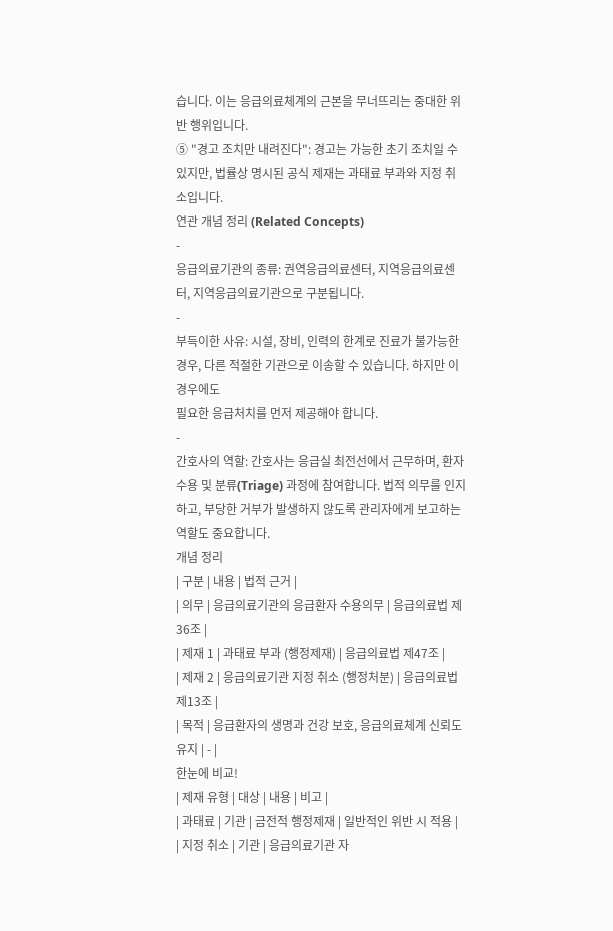습니다. 이는 응급의료체계의 근본을 무너뜨리는 중대한 위반 행위입니다.
⑤ "경고 조치만 내려진다": 경고는 가능한 초기 조치일 수 있지만, 법률상 명시된 공식 제재는 과태료 부과와 지정 취소입니다.
연관 개념 정리 (Related Concepts)
-
응급의료기관의 종류: 권역응급의료센터, 지역응급의료센터, 지역응급의료기관으로 구분됩니다.
-
부득이한 사유: 시설, 장비, 인력의 한계로 진료가 불가능한 경우, 다른 적절한 기관으로 이송할 수 있습니다. 하지만 이 경우에도
필요한 응급처치를 먼저 제공해야 합니다.
-
간호사의 역할: 간호사는 응급실 최전선에서 근무하며, 환자 수용 및 분류(Triage) 과정에 참여합니다. 법적 의무를 인지하고, 부당한 거부가 발생하지 않도록 관리자에게 보고하는 역할도 중요합니다.
개념 정리
| 구분 | 내용 | 법적 근거 |
| 의무 | 응급의료기관의 응급환자 수용의무 | 응급의료법 제36조 |
| 제재 1 | 과태료 부과 (행정제재) | 응급의료법 제47조 |
| 제재 2 | 응급의료기관 지정 취소 (행정처분) | 응급의료법 제13조 |
| 목적 | 응급환자의 생명과 건강 보호, 응급의료체계 신뢰도 유지 | - |
한눈에 비교!
| 제재 유형 | 대상 | 내용 | 비고 |
| 과태료 | 기관 | 금전적 행정제재 | 일반적인 위반 시 적용 |
| 지정 취소 | 기관 | 응급의료기관 자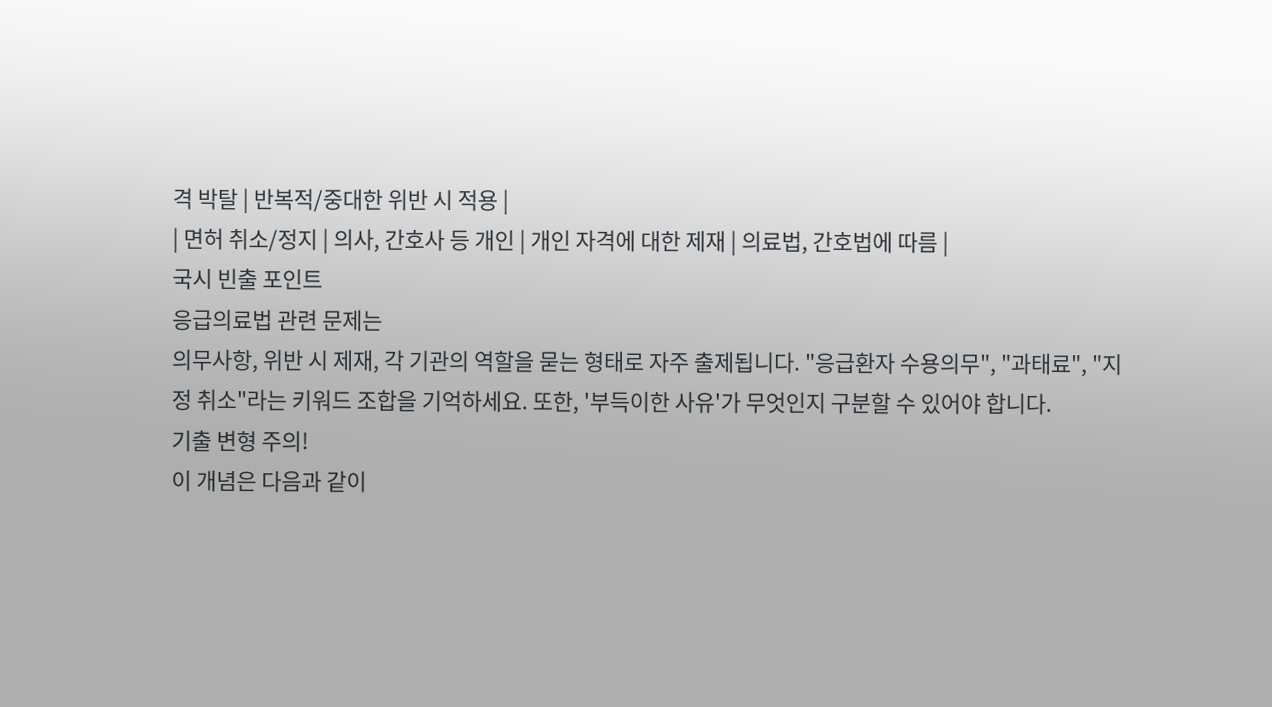격 박탈 | 반복적/중대한 위반 시 적용 |
| 면허 취소/정지 | 의사, 간호사 등 개인 | 개인 자격에 대한 제재 | 의료법, 간호법에 따름 |
국시 빈출 포인트
응급의료법 관련 문제는
의무사항, 위반 시 제재, 각 기관의 역할을 묻는 형태로 자주 출제됩니다. "응급환자 수용의무", "과태료", "지정 취소"라는 키워드 조합을 기억하세요. 또한, '부득이한 사유'가 무엇인지 구분할 수 있어야 합니다.
기출 변형 주의!
이 개념은 다음과 같이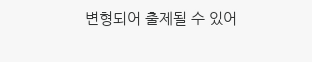변형되어 출제될 수 있어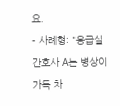요.
- 사례형: "응급실 간호사 A는 병상이 가득 차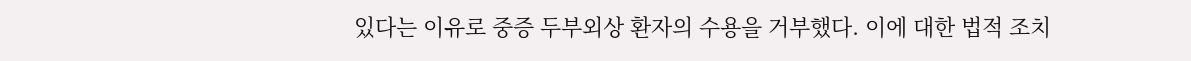있다는 이유로 중증 두부외상 환자의 수용을 거부했다. 이에 대한 법적 조치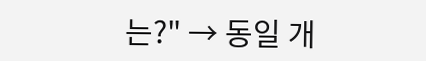는?" → 동일 개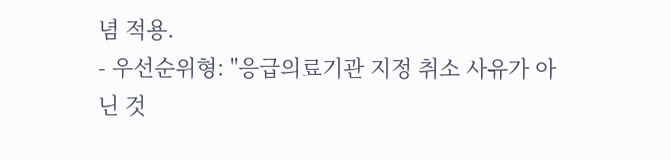념 적용.
- 우선순위형: "응급의료기관 지정 취소 사유가 아닌 것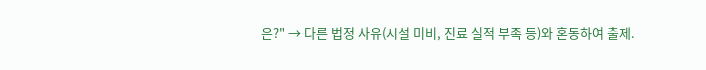은?" → 다른 법정 사유(시설 미비, 진료 실적 부족 등)와 혼동하여 출제.